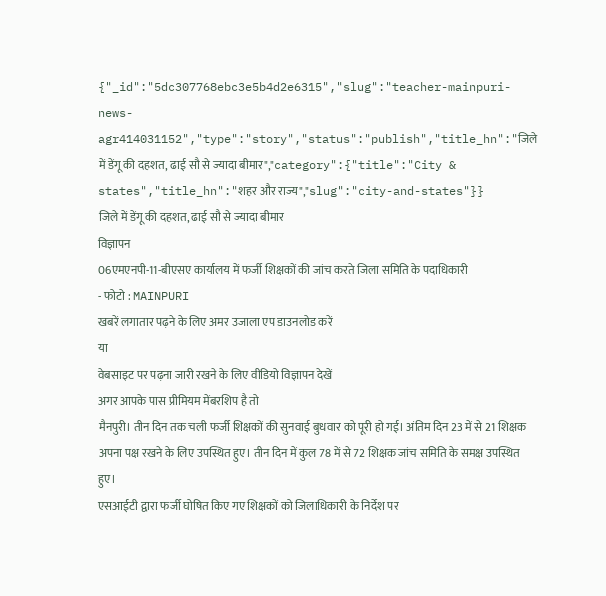{"_id":"5dc307768ebc3e5b4d2e6315","slug":"teacher-mainpuri-news-agr414031152","type":"story","status":"publish","title_hn":"जिले में डेंगू की दहशत, ढाई सौ से ज्यादा बीमार","category":{"title":"City & states","title_hn":"शहर और राज्य","slug":"city-and-states"}}
जिले में डेंगू की दहशत, ढाई सौ से ज्यादा बीमार
विज्ञापन
06एमएनपी-11-बीएसए कार्यालय में फर्जी शिक्षकों की जांच करते जिला समिति के पदाधिकारी
- फोटो : MAINPURI
खबरें लगातार पढ़ने के लिए अमर उजाला एप डाउनलोड करें
या
वेबसाइट पर पढ़ना जारी रखने के लिए वीडियो विज्ञापन देखें
अगर आपके पास प्रीमियम मेंबरशिप है तो
मैनपुरी। तीन दिन तक चली फर्जी शिक्षकों की सुनवाई बुधवार को पूरी हो गई। अंतिम दिन 23 में से 21 शिक्षक अपना पक्ष रखने के लिए उपस्थित हुए। तीन दिन में कुल 78 में से 72 शिक्षक जांच समिति के समक्ष उपस्थित हुए।
एसआईटी द्वारा फर्जी घोषित किए गए शिक्षकों को जिलाधिकारी के निर्देश पर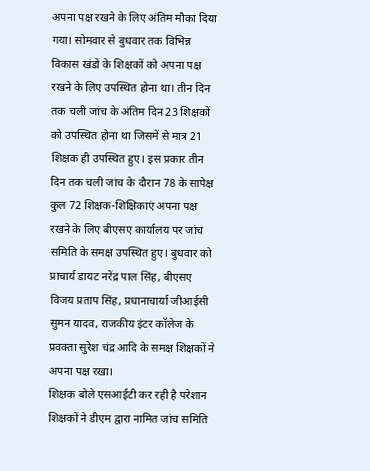अपना पक्ष रखने के लिए अंतिम मौका दिया गया। सोमवार से बुधवार तक विभिन्न विकास खंडों के शिक्षकों को अपना पक्ष रखने के लिए उपस्थित होना था। तीन दिन तक चली जांच के अंतिम दिन 23 शिक्षकों को उपस्थित होना था जिसमें से मात्र 21 शिक्षक ही उपस्थित हुए। इस प्रकार तीन दिन तक चली जांच के दौरान 78 के सापेक्ष कुल 72 शिक्षक-शिक्षिकाएं अपना पक्ष रखने के लिए बीएसए कार्यालय पर जांच समिति के समक्ष उपस्थित हुए। बुधवार को प्राचार्य डायट नरेंद्र पाल सिंह, बीएसए विजय प्रताप सिंह, प्रधानाचार्या जीआईसी सुमन यादव, राजकीय इंटर कॉलेज के प्रवक्ता सुरेश चंद्र आदि के समक्ष शिक्षकों ने अपना पक्ष रखा।
शिक्षक बोले एसआईटी कर रही है परेशान
शिक्षकों ने डीएम द्वारा नामित जांच समिति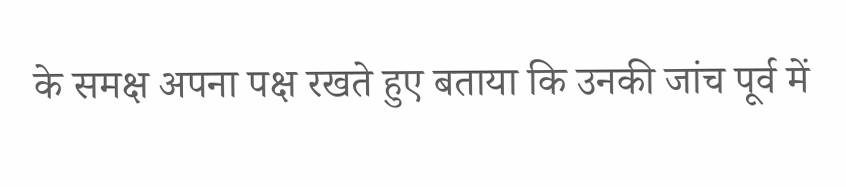के समक्ष अपना पक्ष रखते हुए बताया कि उनकी जांच पूर्व में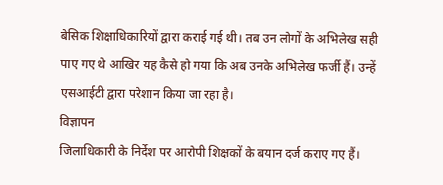बेसिक शिक्षाधिकारियों द्वारा कराई गई थी। तब उन लोगों के अभिलेख सही पाए गए थे आखिर यह कैसे हो गया कि अब उनके अभिलेख फर्जी हैं। उन्हें एसआईटी द्वारा परेशान किया जा रहा है।
विज्ञापन
जिलाधिकारी के निर्देश पर आरोपी शिक्षकों के बयान दर्ज कराए गए हैं।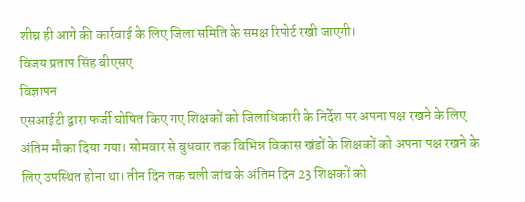शीघ्र ही आगे की कार्रवाई के लिए जिला समिति के समक्ष रिपोर्ट रखी जाएगी।
विजय प्रताप सिंह बीएसए
विज्ञापन
एसआईटी द्वारा फर्जी घोषित किए गए शिक्षकों को जिलाधिकारी के निर्देश पर अपना पक्ष रखने के लिए अंतिम मौका दिया गया। सोमवार से बुधवार तक विभिन्न विकास खंडों के शिक्षकों को अपना पक्ष रखने के लिए उपस्थित होना था। तीन दिन तक चली जांच के अंतिम दिन 23 शिक्षकों को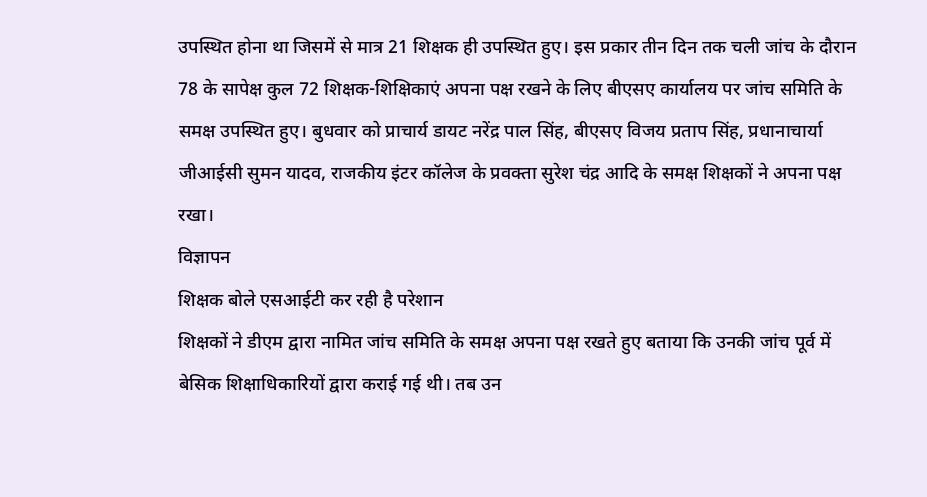उपस्थित होना था जिसमें से मात्र 21 शिक्षक ही उपस्थित हुए। इस प्रकार तीन दिन तक चली जांच के दौरान 78 के सापेक्ष कुल 72 शिक्षक-शिक्षिकाएं अपना पक्ष रखने के लिए बीएसए कार्यालय पर जांच समिति के समक्ष उपस्थित हुए। बुधवार को प्राचार्य डायट नरेंद्र पाल सिंह, बीएसए विजय प्रताप सिंह, प्रधानाचार्या जीआईसी सुमन यादव, राजकीय इंटर कॉलेज के प्रवक्ता सुरेश चंद्र आदि के समक्ष शिक्षकों ने अपना पक्ष रखा।
विज्ञापन
शिक्षक बोले एसआईटी कर रही है परेशान
शिक्षकों ने डीएम द्वारा नामित जांच समिति के समक्ष अपना पक्ष रखते हुए बताया कि उनकी जांच पूर्व में बेसिक शिक्षाधिकारियों द्वारा कराई गई थी। तब उन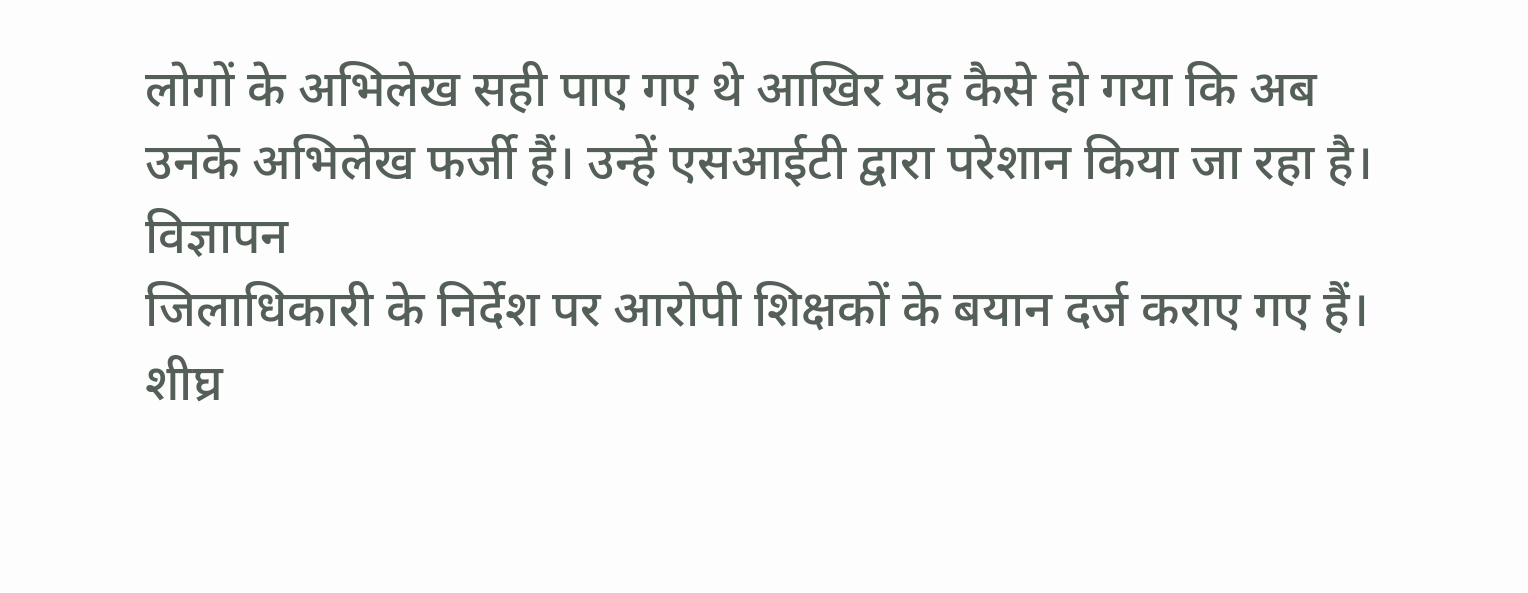लोगों के अभिलेख सही पाए गए थे आखिर यह कैसे हो गया कि अब उनके अभिलेख फर्जी हैं। उन्हें एसआईटी द्वारा परेशान किया जा रहा है।
विज्ञापन
जिलाधिकारी के निर्देश पर आरोपी शिक्षकों के बयान दर्ज कराए गए हैं। शीघ्र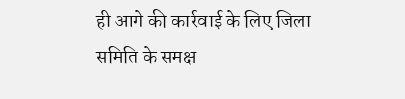ही आगे की कार्रवाई के लिए जिला समिति के समक्ष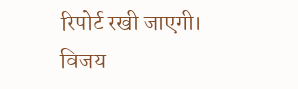रिपोर्ट रखी जाएगी।
विजय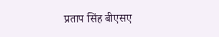प्रताप सिंह बीएसए